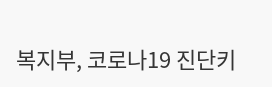복지부, 코로나19 진단키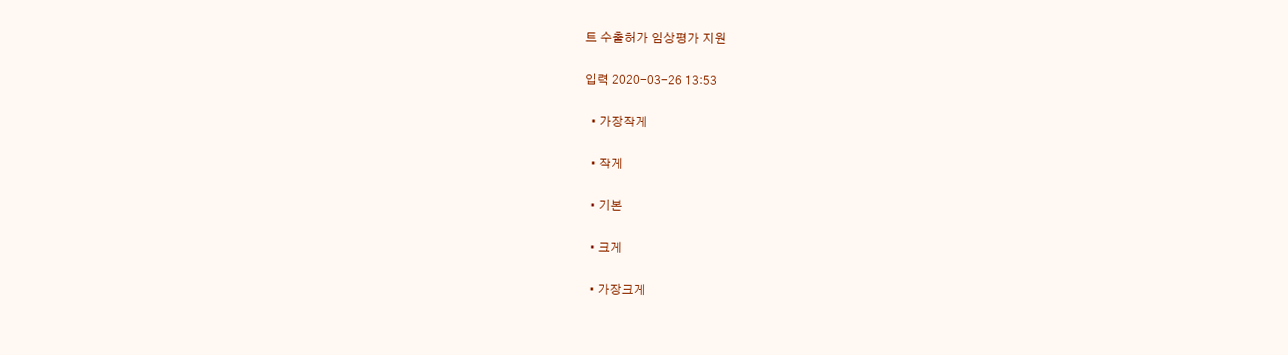트 수출허가 임상평가 지원

입력 2020-03-26 13:53

  • 가장작게

  • 작게

  • 기본

  • 크게

  • 가장크게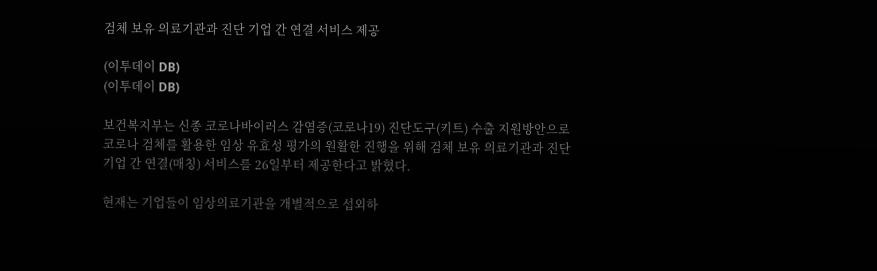검체 보유 의료기관과 진단 기업 간 연결 서비스 제공

(이투데이 DB)
(이투데이 DB)

보건복지부는 신종 코로나바이러스 감염증(코로나19) 진단도구(키트) 수출 지원방안으로 코로나 검체를 활용한 임상 유효성 평가의 원활한 진행을 위해 검체 보유 의료기관과 진단 기업 간 연결(매칭) 서비스를 26일부터 제공한다고 밝혔다.

현재는 기업들이 임상의료기관을 개별적으로 섭외하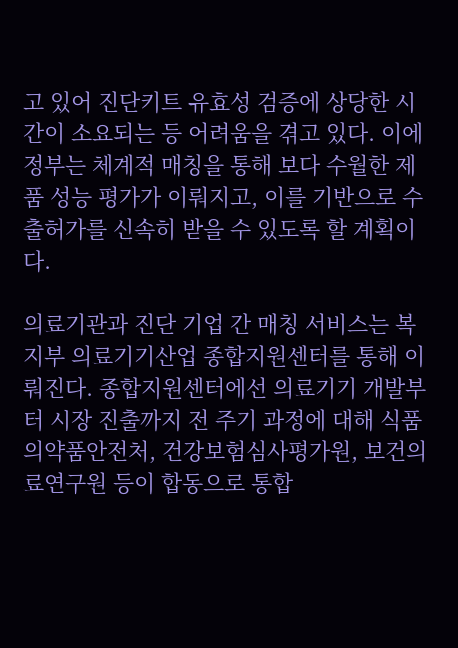고 있어 진단키트 유효성 검증에 상당한 시간이 소요되는 등 어려움을 겪고 있다. 이에 정부는 체계적 매칭을 통해 보다 수월한 제품 성능 평가가 이뤄지고, 이를 기반으로 수출허가를 신속히 받을 수 있도록 할 계획이다.

의료기관과 진단 기업 간 매칭 서비스는 복지부 의료기기산업 종합지원센터를 통해 이뤄진다. 종합지원센터에선 의료기기 개발부터 시장 진출까지 전 주기 과정에 대해 식품의약품안전처, 건강보험심사평가원, 보건의료연구원 등이 합동으로 통합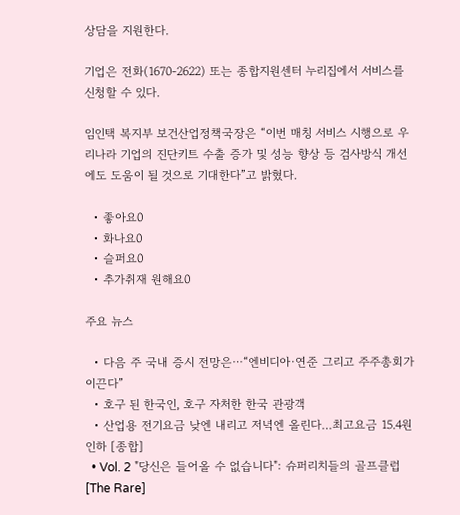상담을 지원한다.

기업은 전화(1670-2622) 또는 종합지원센터 누리집에서 서비스를 신청할 수 있다.

임인택 복지부 보건산업정책국장은 “이번 매칭 서비스 시행으로 우리나라 기업의 진단키트 수출 증가 및 성능 향상 등 검사방식 개선에도 도움이 될 것으로 기대한다”고 밝혔다.

  • 좋아요0
  • 화나요0
  • 슬퍼요0
  • 추가취재 원해요0

주요 뉴스

  • 다음 주 국내 증시 전망은⋯“엔비디아·연준 그리고 주주총회가 이끈다”
  • 호구 된 한국인, 호구 자처한 한국 관광객
  • 산업용 전기요금 낮엔 내리고 저녁엔 올린다…최고요금 15.4원 인하 [종합]
  • Vol. 2 "당신은 들어올 수 없습니다": 슈퍼리치들의 골프클럽 [The Rare]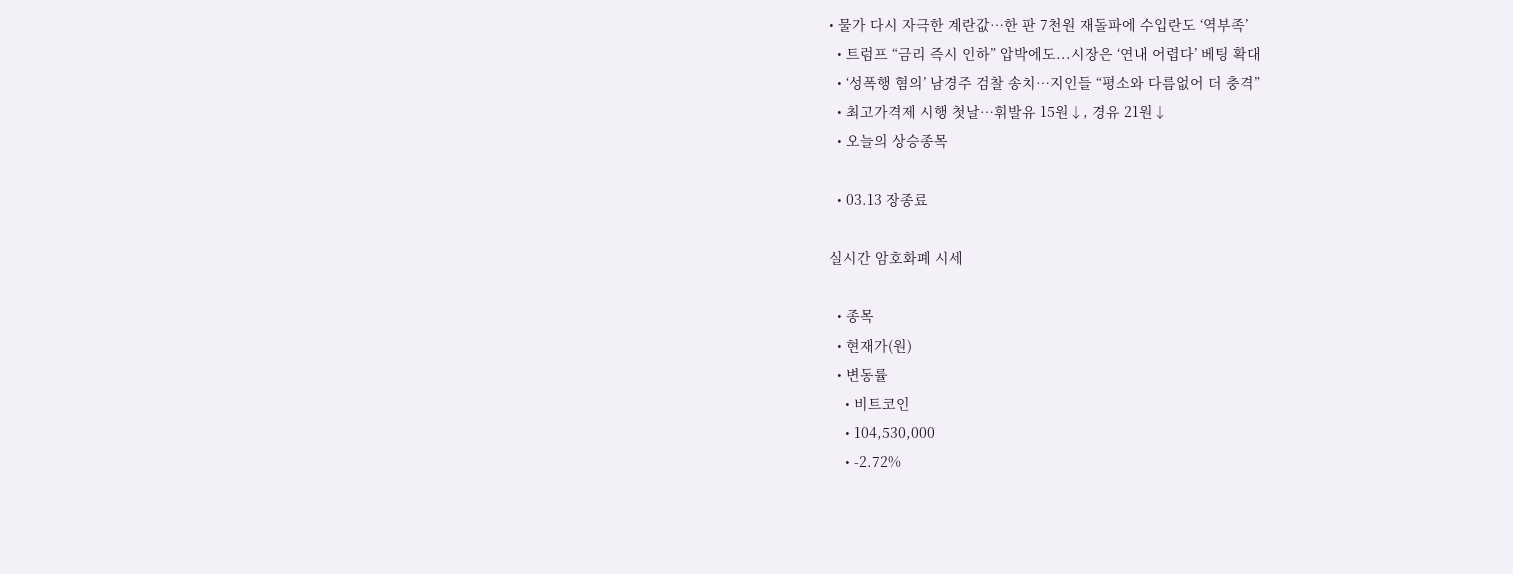• 물가 다시 자극한 계란값…한 판 7천원 재돌파에 수입란도 ‘역부족’
  • 트럼프 “금리 즉시 인하” 압박에도...시장은 ‘연내 어렵다’ 베팅 확대
  • ‘성폭행 혐의’ 남경주 검찰 송치…지인들 “평소와 다름없어 더 충격”
  • 최고가격제 시행 첫날⋯휘발유 15원↓, 경유 21원↓
  • 오늘의 상승종목

  • 03.13 장종료

실시간 암호화폐 시세

  • 종목
  • 현재가(원)
  • 변동률
    • 비트코인
    • 104,530,000
    • -2.72%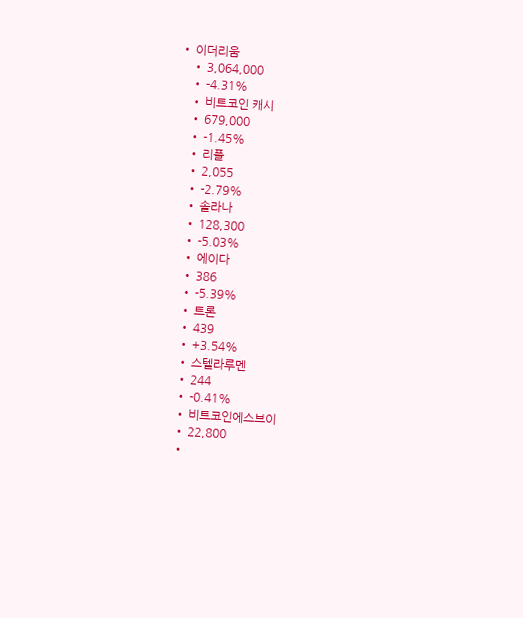• 이더리움
    • 3,064,000
    • -4.31%
    • 비트코인 캐시
    • 679,000
    • -1.45%
    • 리플
    • 2,055
    • -2.79%
    • 솔라나
    • 128,300
    • -5.03%
    • 에이다
    • 386
    • -5.39%
    • 트론
    • 439
    • +3.54%
    • 스텔라루멘
    • 244
    • -0.41%
    • 비트코인에스브이
    • 22,800
    •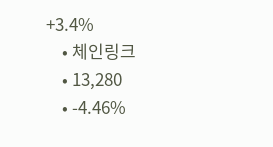+3.4%
    • 체인링크
    • 13,280
    • -4.46%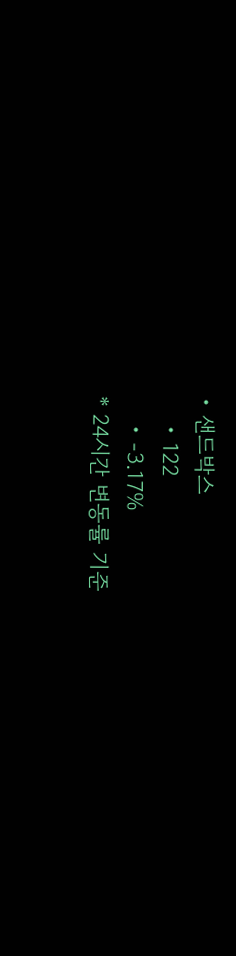• 샌드박스
    • 122
    • -3.17%
* 24시간 변동률 기준